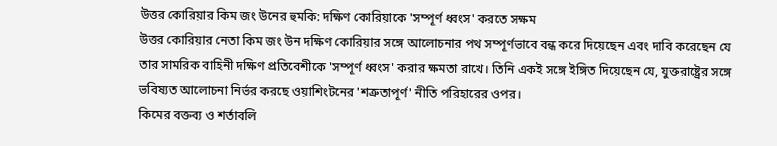উত্তর কোরিয়ার কিম জং উনের হুমকি: দক্ষিণ কোরিয়াকে 'সম্পূর্ণ ধ্বংস' করতে সক্ষম
উত্তর কোরিয়ার নেতা কিম জং উন দক্ষিণ কোরিয়ার সঙ্গে আলোচনার পথ সম্পূর্ণভাবে বন্ধ করে দিয়েছেন এবং দাবি করেছেন যে তার সামরিক বাহিনী দক্ষিণ প্রতিবেশীকে 'সম্পূর্ণ ধ্বংস' করার ক্ষমতা রাখে। তিনি একই সঙ্গে ইঙ্গিত দিয়েছেন যে, যুক্তরাষ্ট্রের সঙ্গে ভবিষ্যত আলোচনা নির্ভর করছে ওয়াশিংটনের 'শত্রুতাপূর্ণ' নীতি পরিহারের ওপর।
কিমের বক্তব্য ও শর্তাবলি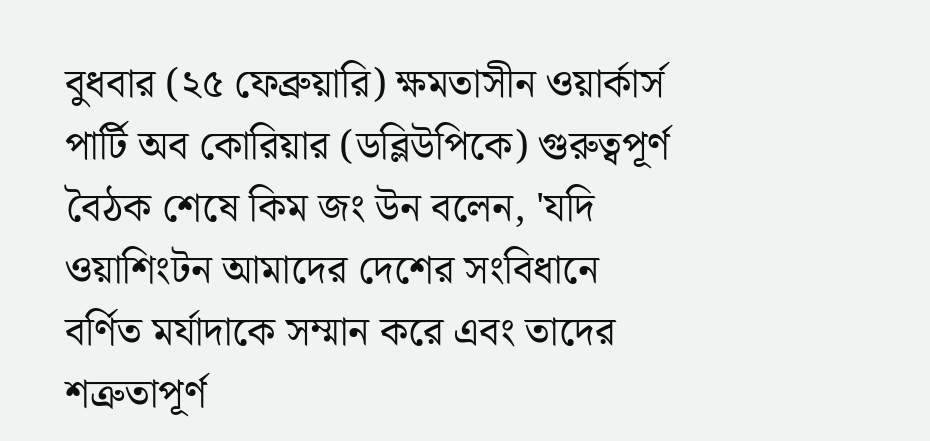বুধবার (২৫ ফেব্রুয়ারি) ক্ষমতাসীন ওয়ার্কার্স পার্টি অব কোরিয়ার (ডব্লিউপিকে) গুরুত্বপূর্ণ বৈঠক শেষে কিম জং উন বলেন, 'যদি ওয়াশিংটন আমাদের দেশের সংবিধানে বর্ণিত মর্যাদাকে সম্মান করে এবং তাদের শত্রুতাপূর্ণ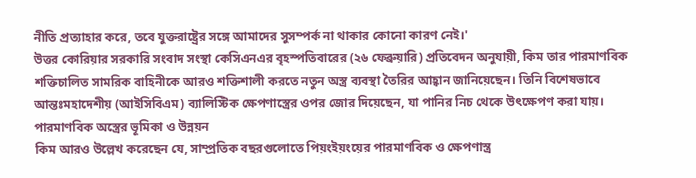নীতি প্রত্যাহার করে, তবে যুক্তরাষ্ট্রের সঙ্গে আমাদের সুসম্পর্ক না থাকার কোনো কারণ নেই।'
উত্তর কোরিয়ার সরকারি সংবাদ সংস্থা কেসিএনএর বৃহস্পতিবারের (২৬ ফেব্রুয়ারি) প্রতিবেদন অনুযায়ী, কিম তার পারমাণবিক শক্তিচালিত সামরিক বাহিনীকে আরও শক্তিশালী করতে নতুন অস্ত্র ব্যবস্থা তৈরির আহ্বান জানিয়েছেন। তিনি বিশেষভাবে আন্তঃমহাদেশীয় (আইসিবিএম) ব্যালিস্টিক ক্ষেপণাস্ত্রের ওপর জোর দিয়েছেন, যা পানির নিচ থেকে উৎক্ষেপণ করা যায়।
পারমাণবিক অস্ত্রের ভূমিকা ও উন্নয়ন
কিম আরও উল্লেখ করেছেন যে, সাম্প্রতিক বছরগুলোতে পিয়ংইয়ংয়ের পারমাণবিক ও ক্ষেপণাস্ত্র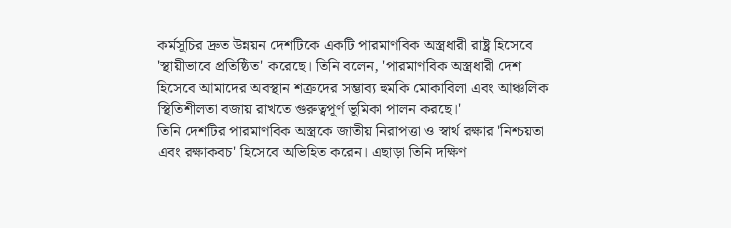কর্মসূচির দ্রুত উন্নয়ন দেশটিকে একটি পারমাণবিক অস্ত্রধারী রাষ্ট্র হিসেবে 'স্থায়ীভাবে প্রতিষ্ঠিত' করেছে। তিনি বলেন, 'পারমাণবিক অস্ত্রধারী দেশ হিসেবে আমাদের অবস্থান শত্রুদের সম্ভাব্য হুমকি মোকাবিলা এবং আঞ্চলিক স্থিতিশীলতা বজায় রাখতে গুরুত্বপূর্ণ ভূমিকা পালন করছে।'
তিনি দেশটির পারমাণবিক অস্ত্রকে জাতীয় নিরাপত্তা ও স্বার্থ রক্ষার 'নিশ্চয়তা এবং রক্ষাকবচ' হিসেবে অভিহিত করেন। এছাড়া তিনি দক্ষিণ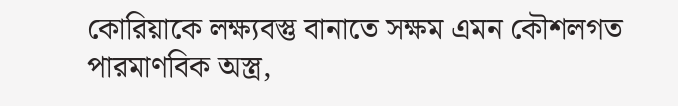কোরিয়াকে লক্ষ্যবস্তু বানাতে সক্ষম এমন কৌশলগত পারমাণবিক অস্ত্র,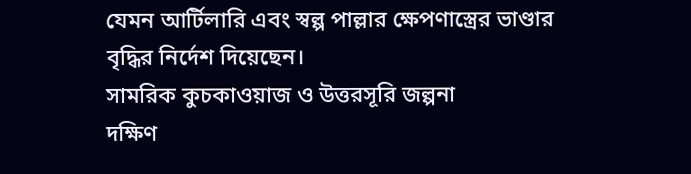যেমন আর্টিলারি এবং স্বল্প পাল্লার ক্ষেপণাস্ত্রের ভাণ্ডার বৃদ্ধির নির্দেশ দিয়েছেন।
সামরিক কুচকাওয়াজ ও উত্তরসূরি জল্পনা
দক্ষিণ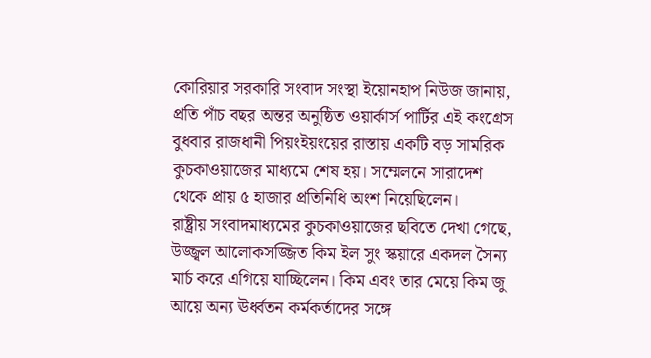কোরিয়ার সরকারি সংবাদ সংস্থা ইয়োনহাপ নিউজ জানায়, প্রতি পাঁচ বছর অন্তর অনুষ্ঠিত ওয়ার্কার্স পার্টির এই কংগ্রেস বুধবার রাজধানী পিয়ংইয়ংয়ের রাস্তায় একটি বড় সামরিক কুচকাওয়াজের মাধ্যমে শেষ হয়। সম্মেলনে সারাদেশ থেকে প্রায় ৫ হাজার প্রতিনিধি অংশ নিয়েছিলেন।
রাষ্ট্রীয় সংবাদমাধ্যমের কুচকাওয়াজের ছবিতে দেখা গেছে, উজ্জ্বল আলোকসজ্জিত কিম ইল সুং স্কয়ারে একদল সৈন্য মার্চ করে এগিয়ে যাচ্ছিলেন। কিম এবং তার মেয়ে কিম জু আয়ে অন্য ঊর্ধ্বতন কর্মকর্তাদের সঙ্গে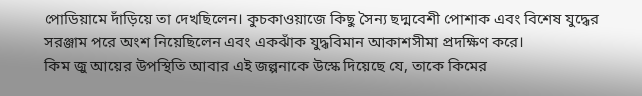পোডিয়ামে দাঁড়িয়ে তা দেখছিলেন। কুচকাওয়াজে কিছু সৈন্য ছদ্মবেশী পোশাক এবং বিশেষ যুদ্ধের সরঞ্জাম পরে অংশ নিয়েছিলেন এবং একঝাঁক যুদ্ধবিমান আকাশসীমা প্রদক্ষিণ করে।
কিম জু আয়ের উপস্থিতি আবার এই জল্পনাকে উস্কে দিয়েছে যে, তাকে কিমের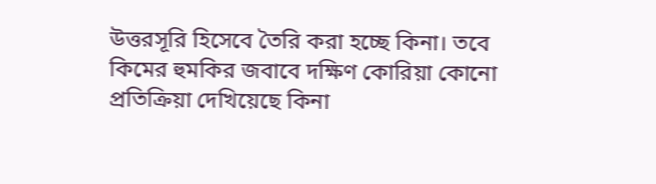উত্তরসূরি হিসেবে তৈরি করা হচ্ছে কিনা। তবে কিমের হুমকির জবাবে দক্ষিণ কোরিয়া কোনো প্রতিক্রিয়া দেখিয়েছে কিনা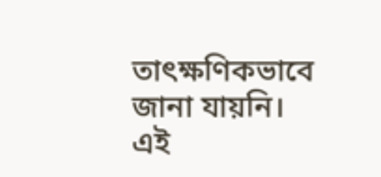তাৎক্ষণিকভাবে জানা যায়নি।
এই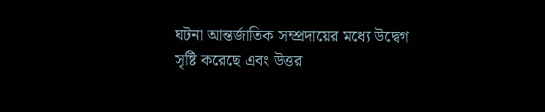ঘটনা আন্তর্জাতিক সম্প্রদায়ের মধ্যে উদ্বেগ সৃষ্টি করেছে এবং উত্তর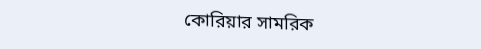কোরিয়ার সামরিক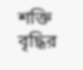শক্তি বৃদ্ধির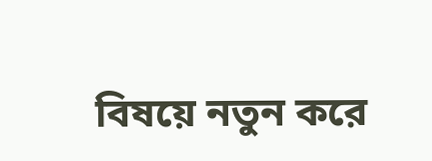বিষয়ে নতুন করে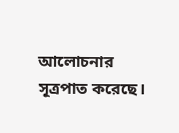আলোচনার সূত্রপাত করেছে।